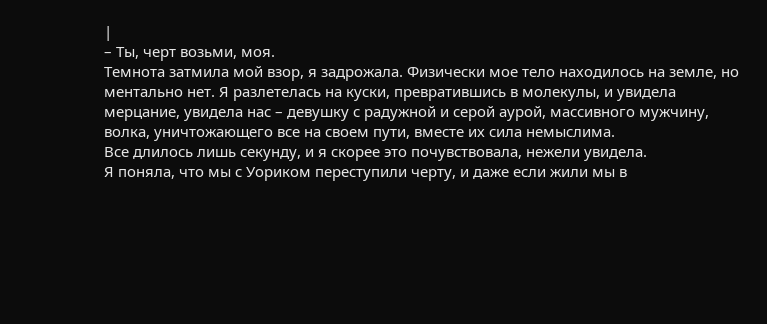|
– Ты, черт возьми, моя.
Темнота затмила мой взор, я задрожала. Физически мое тело находилось на земле, но ментально нет. Я разлетелась на куски, превратившись в молекулы, и увидела мерцание, увидела нас – девушку с радужной и серой аурой, массивного мужчину, волка, уничтожающего все на своем пути, вместе их сила немыслима.
Все длилось лишь секунду, и я скорее это почувствовала, нежели увидела.
Я поняла, что мы с Уориком переступили черту, и даже если жили мы в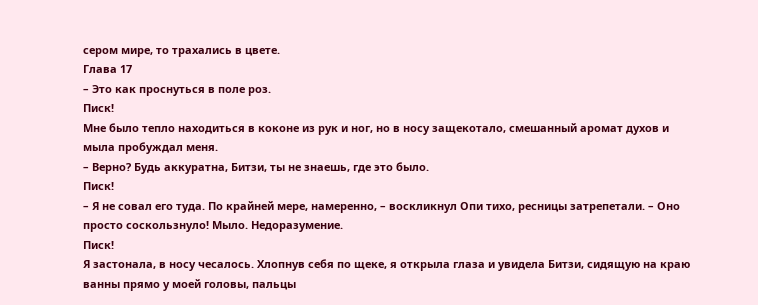сером мире, то трахались в цвете.
Глава 17
– Это как проснуться в поле роз.
Писк!
Мне было тепло находиться в коконе из рук и ног, но в носу защекотало, смешанный аромат духов и мыла пробуждал меня.
– Верно? Будь аккуратна, Битзи, ты не знаешь, где это было.
Писк!
– Я не совал его туда. По крайней мере, намеренно, – воскликнул Опи тихо, ресницы затрепетали. – Оно просто соскользнуло! Мыло. Недоразумение.
Писк!
Я застонала, в носу чесалось. Хлопнув себя по щеке, я открыла глаза и увидела Битзи, сидящую на краю ванны прямо у моей головы, пальцы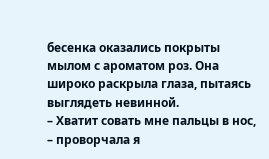бесенка оказались покрыты мылом с ароматом роз. Она широко раскрыла глаза, пытаясь выглядеть невинной.
– Хватит совать мне пальцы в нос, – проворчала я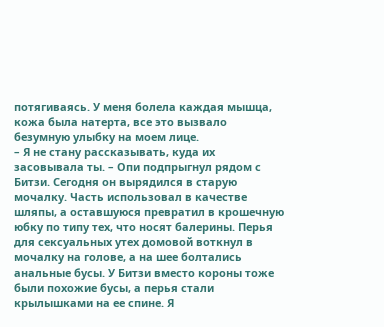потягиваясь. У меня болела каждая мышца, кожа была натерта, все это вызвало безумную улыбку на моем лице.
– Я не стану рассказывать, куда их засовывала ты. – Опи подпрыгнул рядом с Битзи. Сегодня он вырядился в старую мочалку. Часть использовал в качестве шляпы, а оставшуюся превратил в крошечную юбку по типу тех, что носят балерины. Перья для сексуальных утех домовой воткнул в мочалку на голове, а на шее болтались анальные бусы. У Битзи вместо короны тоже были похожие бусы, а перья стали крылышками на ее спине. Я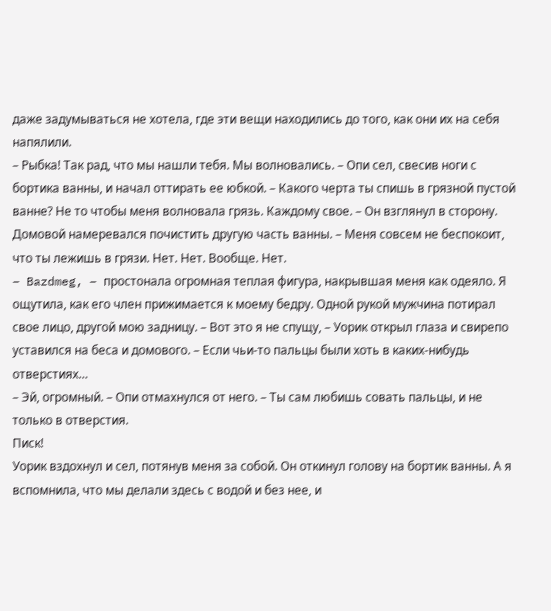даже задумываться не хотела, где эти вещи находились до того, как они их на себя напялили.
– Рыбка! Так рад, что мы нашли тебя. Мы волновались. – Опи сел, свесив ноги с бортика ванны, и начал оттирать ее юбкой. – Какого черта ты спишь в грязной пустой ванне? Не то чтобы меня волновала грязь. Каждому свое. – Он взглянул в сторону. Домовой намеревался почистить другую часть ванны. – Меня совсем не беспокоит, что ты лежишь в грязи. Нет. Нет. Вообще. Нет.
– Bazdmeg, – простонала огромная теплая фигура, накрывшая меня как одеяло. Я ощутила, как его член прижимается к моему бедру. Одной рукой мужчина потирал свое лицо, другой мою задницу. – Вот это я не спущу, – Уорик открыл глаза и свирепо уставился на беса и домового. – Если чьи-то пальцы были хоть в каких-нибудь отверстиях…
– Эй, огромный. – Опи отмахнулся от него. – Ты сам любишь совать пальцы, и не только в отверстия.
Писк!
Уорик вздохнул и сел, потянув меня за собой. Он откинул голову на бортик ванны. А я вспомнила, что мы делали здесь с водой и без нее, и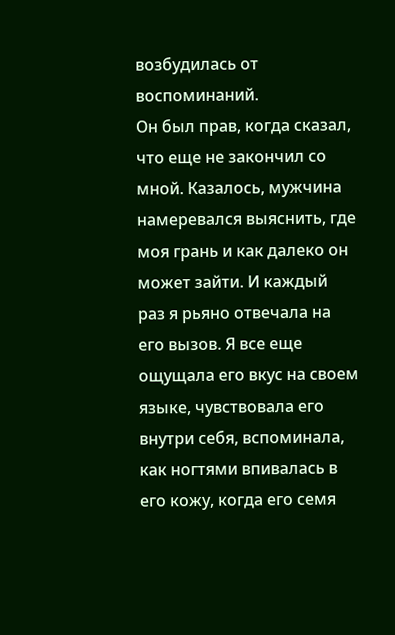возбудилась от воспоминаний.
Он был прав, когда сказал, что еще не закончил со мной. Казалось, мужчина намеревался выяснить, где моя грань и как далеко он может зайти. И каждый раз я рьяно отвечала на его вызов. Я все еще ощущала его вкус на своем языке, чувствовала его внутри себя, вспоминала, как ногтями впивалась в его кожу, когда его семя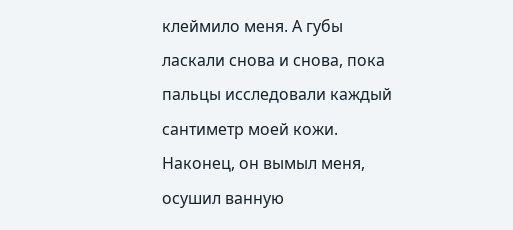клеймило меня. А губы ласкали снова и снова, пока пальцы исследовали каждый сантиметр моей кожи. Наконец, он вымыл меня, осушил ванную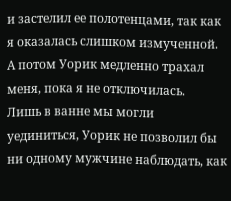и застелил ее полотенцами, так как я оказалась слишком измученной. А потом Уорик медленно трахал меня, пока я не отключилась.
Лишь в ванне мы могли уединиться, Уорик не позволил бы ни одному мужчине наблюдать, как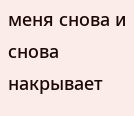меня снова и снова накрывает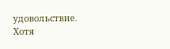удовольствие. Хотя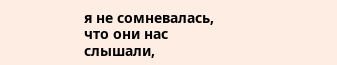я не сомневалась, что они нас слышали,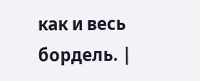как и весь бордель. |